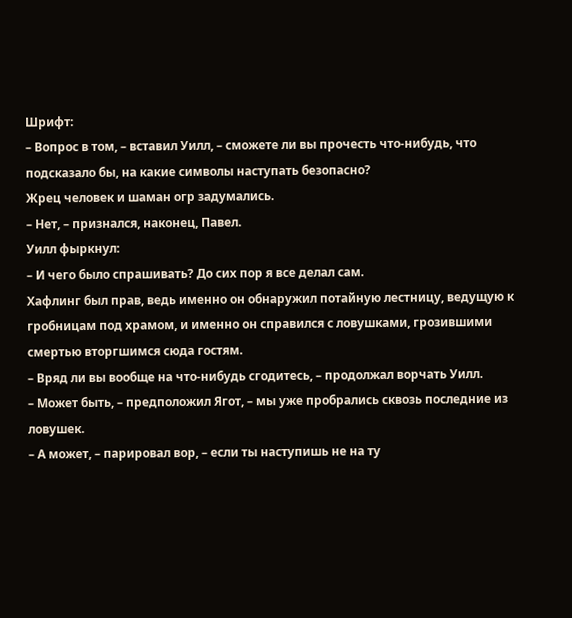Шрифт:
– Вопрос в том, – вставил Уилл, – сможете ли вы прочесть что-нибудь, что подсказало бы, на какие символы наступать безопасно?
Жрец человек и шаман огр задумались.
– Нет, – признался, наконец, Павел.
Уилл фыркнул:
– И чего было спрашивать? До сих пор я все делал сам.
Хафлинг был прав, ведь именно он обнаружил потайную лестницу, ведущую к гробницам под храмом, и именно он справился с ловушками, грозившими смертью вторгшимся сюда гостям.
– Вряд ли вы вообще на что-нибудь сгодитесь, – продолжал ворчать Уилл.
– Может быть, – предположил Ягот, – мы уже пробрались сквозь последние из ловушек.
– А может, – парировал вор, – если ты наступишь не на ту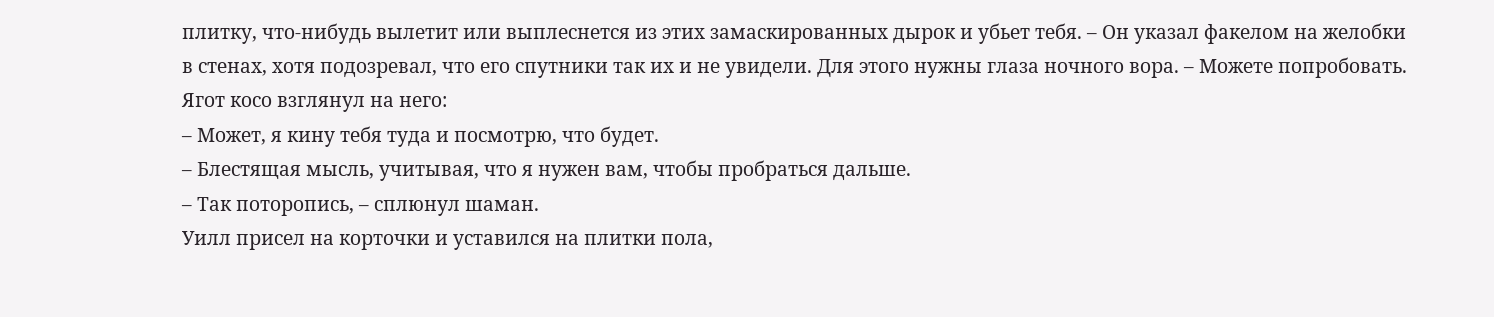плитку, что-нибудь вылетит или выплеснется из этих замаскированных дырок и убьет тебя. – Он указал факелом на желобки в стенах, хотя подозревал, что его спутники так их и не увидели. Для этого нужны глаза ночного вора. – Можете попробовать.
Ягот косо взглянул на него:
– Может, я кину тебя туда и посмотрю, что будет.
– Блестящая мысль, учитывая, что я нужен вам, чтобы пробраться дальше.
– Так поторопись, – сплюнул шаман.
Уилл присел на корточки и уставился на плитки пола,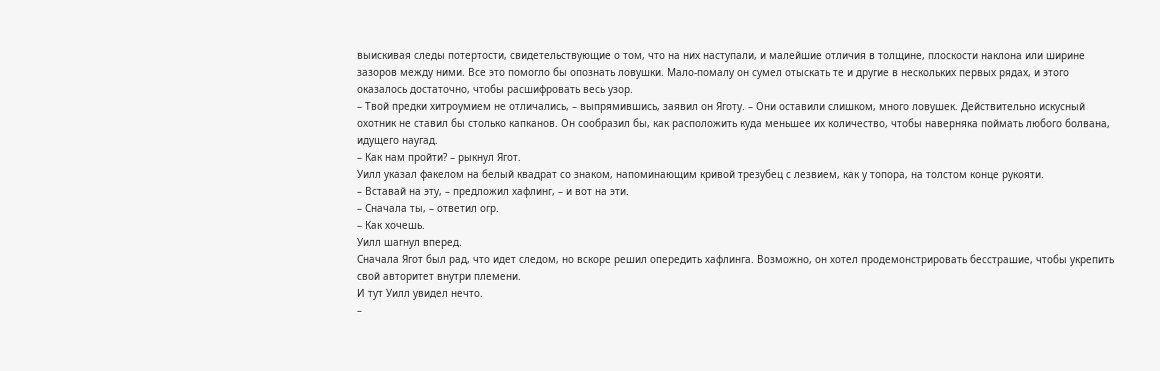выискивая следы потертости, свидетельствующие о том, что на них наступали, и малейшие отличия в толщине, плоскости наклона или ширине зазоров между ними. Все это помогло бы опознать ловушки. Мало-помалу он сумел отыскать те и другие в нескольких первых рядах, и этого оказалось достаточно, чтобы расшифровать весь узор.
– Твой предки хитроумием не отличались, – выпрямившись, заявил он Яготу. – Они оставили слишком, много ловушек. Действительно искусный охотник не ставил бы столько капканов. Он сообразил бы, как расположить куда меньшее их количество, чтобы наверняка поймать любого болвана, идущего наугад.
– Как нам пройти? – рыкнул Ягот.
Уилл указал факелом на белый квадрат со знаком, напоминающим кривой трезубец с лезвием, как у топора, на толстом конце рукояти.
– Вставай на эту, – предложил хафлинг, – и вот на эти.
– Сначала ты, – ответил огр.
– Как хочешь.
Уилл шагнул вперед.
Сначала Ягот был рад, что идет следом, но вскоре решил опередить хафлинга. Возможно, он хотел продемонстрировать бесстрашие, чтобы укрепить свой авторитет внутри племени.
И тут Уилл увидел нечто.
–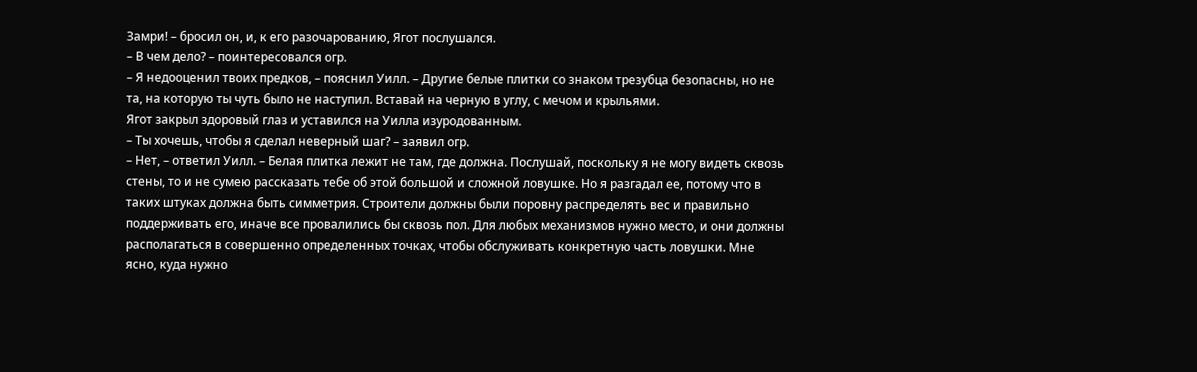Замри! – бросил он, и, к его разочарованию, Ягот послушался.
– В чем дело? – поинтересовался огр.
– Я недооценил твоих предков, – пояснил Уилл. – Другие белые плитки со знаком трезубца безопасны, но не та, на которую ты чуть было не наступил. Вставай на черную в углу, с мечом и крыльями.
Ягот закрыл здоровый глаз и уставился на Уилла изуродованным.
– Ты хочешь, чтобы я сделал неверный шаг? – заявил огр.
– Нет, – ответил Уилл. – Белая плитка лежит не там, где должна. Послушай, поскольку я не могу видеть сквозь стены, то и не сумею рассказать тебе об этой большой и сложной ловушке. Но я разгадал ее, потому что в таких штуках должна быть симметрия. Строители должны были поровну распределять вес и правильно поддерживать его, иначе все провалились бы сквозь пол. Для любых механизмов нужно место, и они должны располагаться в совершенно определенных точках, чтобы обслуживать конкретную часть ловушки. Мне ясно, куда нужно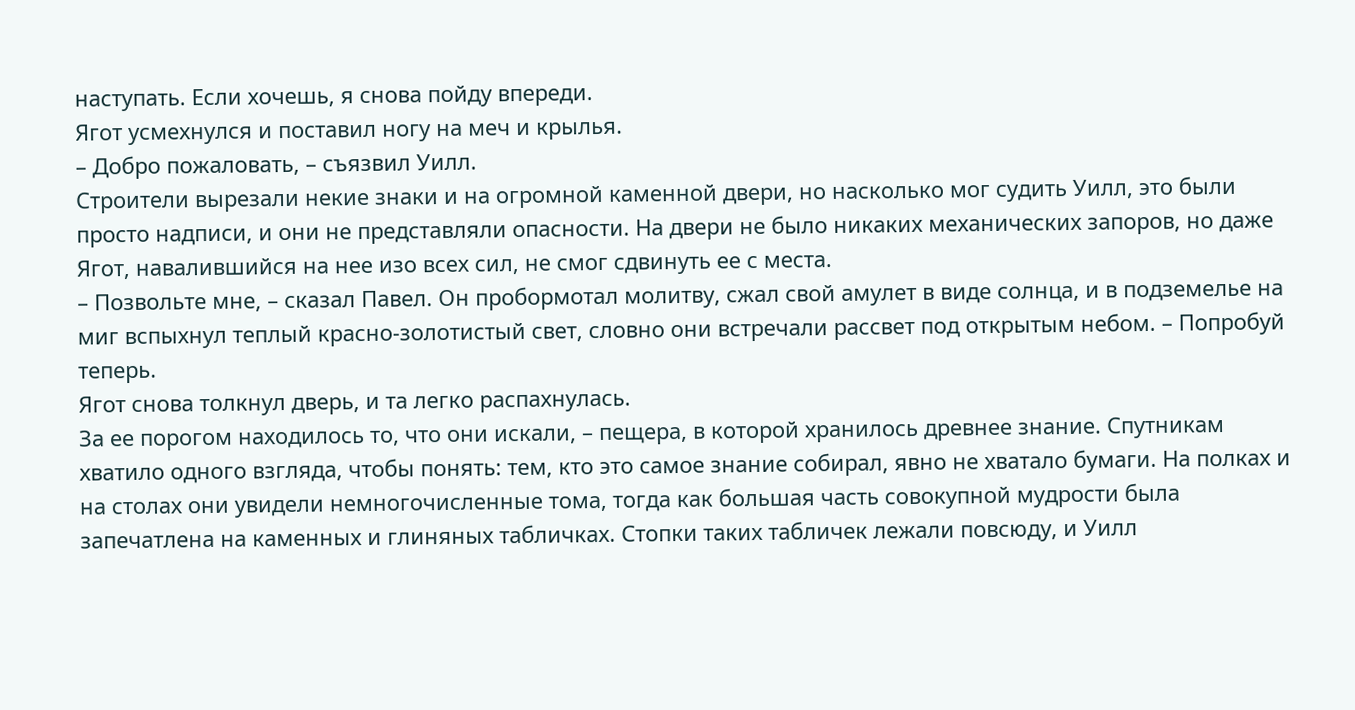наступать. Если хочешь, я снова пойду впереди.
Ягот усмехнулся и поставил ногу на меч и крылья.
– Добро пожаловать, – съязвил Уилл.
Строители вырезали некие знаки и на огромной каменной двери, но насколько мог судить Уилл, это были просто надписи, и они не представляли опасности. На двери не было никаких механических запоров, но даже Ягот, навалившийся на нее изо всех сил, не смог сдвинуть ее с места.
– Позвольте мне, – сказал Павел. Он пробормотал молитву, сжал свой амулет в виде солнца, и в подземелье на миг вспыхнул теплый красно-золотистый свет, словно они встречали рассвет под открытым небом. – Попробуй теперь.
Ягот снова толкнул дверь, и та легко распахнулась.
За ее порогом находилось то, что они искали, – пещера, в которой хранилось древнее знание. Спутникам хватило одного взгляда, чтобы понять: тем, кто это самое знание собирал, явно не хватало бумаги. На полках и на столах они увидели немногочисленные тома, тогда как большая часть совокупной мудрости была запечатлена на каменных и глиняных табличках. Стопки таких табличек лежали повсюду, и Уилл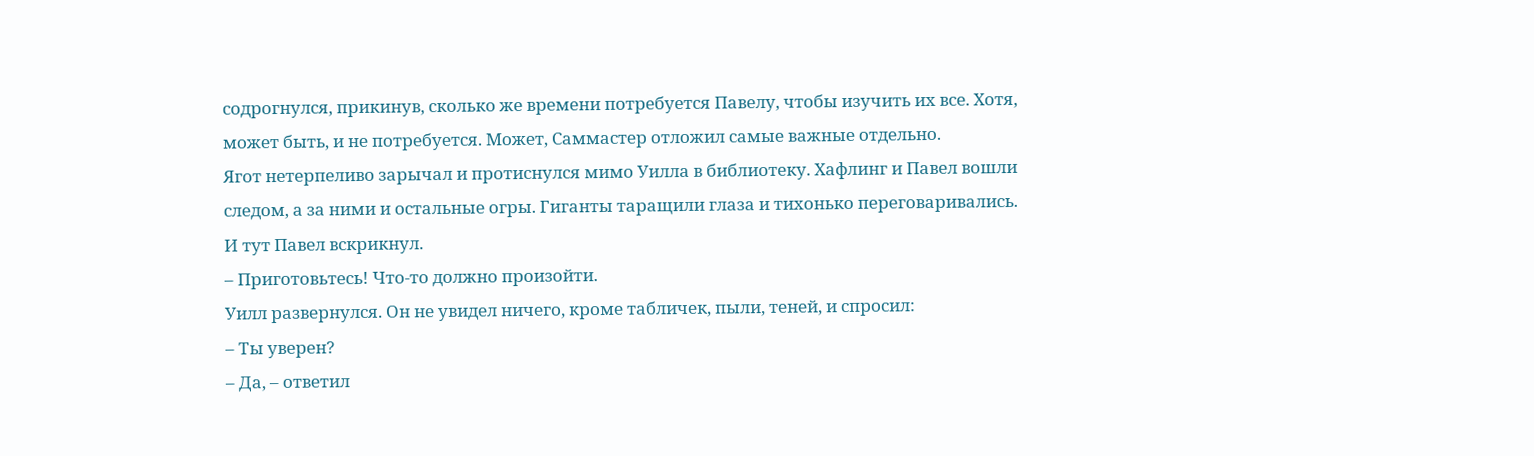содрогнулся, прикинув, сколько же времени потребуется Павелу, чтобы изучить их все. Хотя, может быть, и не потребуется. Может, Саммастер отложил самые важные отдельно.
Ягот нетерпеливо зарычал и протиснулся мимо Уилла в библиотеку. Хафлинг и Павел вошли следом, а за ними и остальные огры. Гиганты таращили глаза и тихонько переговаривались.
И тут Павел вскрикнул.
– Приготовьтесь! Что-то должно произойти.
Уилл развернулся. Он не увидел ничего, кроме табличек, пыли, теней, и спросил:
– Ты уверен?
– Да, – ответил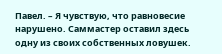Павел. – Я чувствую, что равновесие нарушено. Саммастер оставил здесь одну из своих собственных ловушек.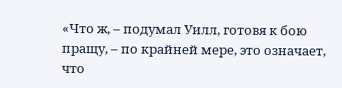«Что ж, – подумал Уилл, готовя к бою пращу, – по крайней мере, это означает, что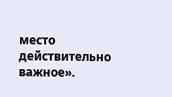место действительно важное».